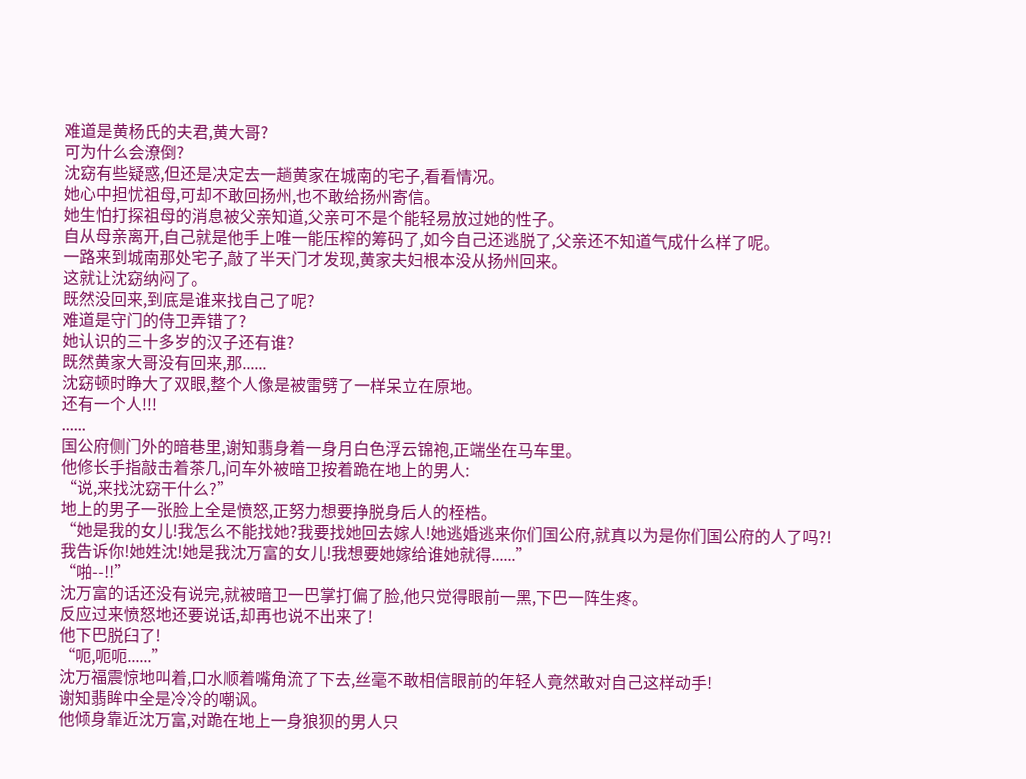难道是黄杨氏的夫君,黄大哥?
可为什么会潦倒?
沈窈有些疑惑,但还是决定去一趟黄家在城南的宅子,看看情况。
她心中担忧祖母,可却不敢回扬州,也不敢给扬州寄信。
她生怕打探祖母的消息被父亲知道,父亲可不是个能轻易放过她的性子。
自从母亲离开,自己就是他手上唯一能压榨的筹码了,如今自己还逃脱了,父亲还不知道气成什么样了呢。
一路来到城南那处宅子,敲了半天门才发现,黄家夫妇根本没从扬州回来。
这就让沈窈纳闷了。
既然没回来,到底是谁来找自己了呢?
难道是守门的侍卫弄错了?
她认识的三十多岁的汉子还有谁?
既然黄家大哥没有回来,那......
沈窈顿时睁大了双眼,整个人像是被雷劈了一样呆立在原地。
还有一个人!!!
......
国公府侧门外的暗巷里,谢知翡身着一身月白色浮云锦袍,正端坐在马车里。
他修长手指敲击着茶几,问车外被暗卫按着跪在地上的男人:
“说,来找沈窈干什么?”
地上的男子一张脸上全是愤怒,正努力想要挣脱身后人的桎梏。
“她是我的女儿!我怎么不能找她?我要找她回去嫁人!她逃婚逃来你们国公府,就真以为是你们国公府的人了吗?!
我告诉你!她姓沈!她是我沈万富的女儿!我想要她嫁给谁她就得......”
“啪--!!”
沈万富的话还没有说完,就被暗卫一巴掌打偏了脸,他只觉得眼前一黑,下巴一阵生疼。
反应过来愤怒地还要说话,却再也说不出来了!
他下巴脱臼了!
“呃,呃呃......”
沈万福震惊地叫着,口水顺着嘴角流了下去,丝毫不敢相信眼前的年轻人竟然敢对自己这样动手!
谢知翡眸中全是冷冷的嘲讽。
他倾身靠近沈万富,对跪在地上一身狼狈的男人只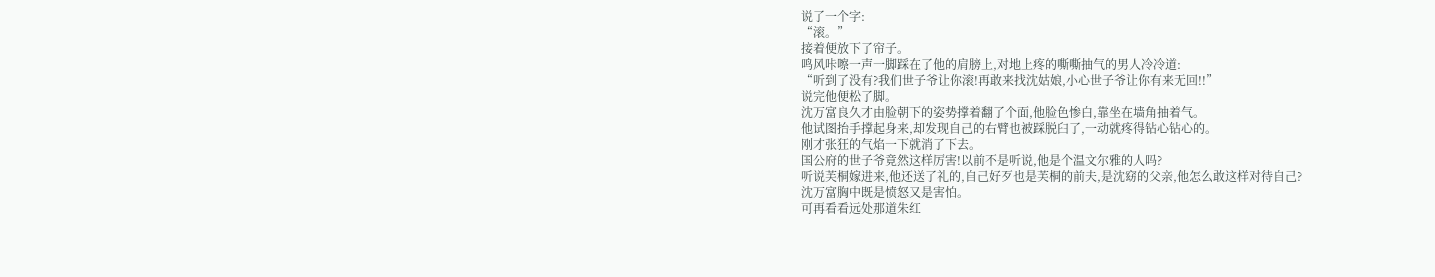说了一个字:
“滚。”
接着便放下了帘子。
鸣风咔嚓一声一脚踩在了他的肩膀上,对地上疼的嘶嘶抽气的男人冷冷道:
“听到了没有?我们世子爷让你滚!再敢来找沈姑娘,小心世子爷让你有来无回!!”
说完他便松了脚。
沈万富良久才由脸朝下的姿势撑着翻了个面,他脸色惨白,靠坐在墙角抽着气。
他试图抬手撑起身来,却发现自己的右臂也被踩脱臼了,一动就疼得钻心钻心的。
刚才张狂的气焰一下就消了下去。
国公府的世子爷竟然这样厉害!以前不是听说,他是个温文尔雅的人吗?
听说芙桐嫁进来,他还送了礼的,自己好歹也是芙桐的前夫,是沈窈的父亲,他怎么敢这样对待自己?
沈万富胸中既是愤怒又是害怕。
可再看看远处那道朱红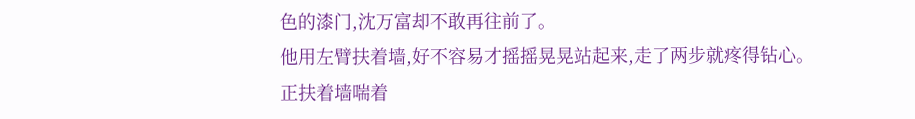色的漆门,沈万富却不敢再往前了。
他用左臂扶着墙,好不容易才摇摇晃晃站起来,走了两步就疼得钻心。
正扶着墙喘着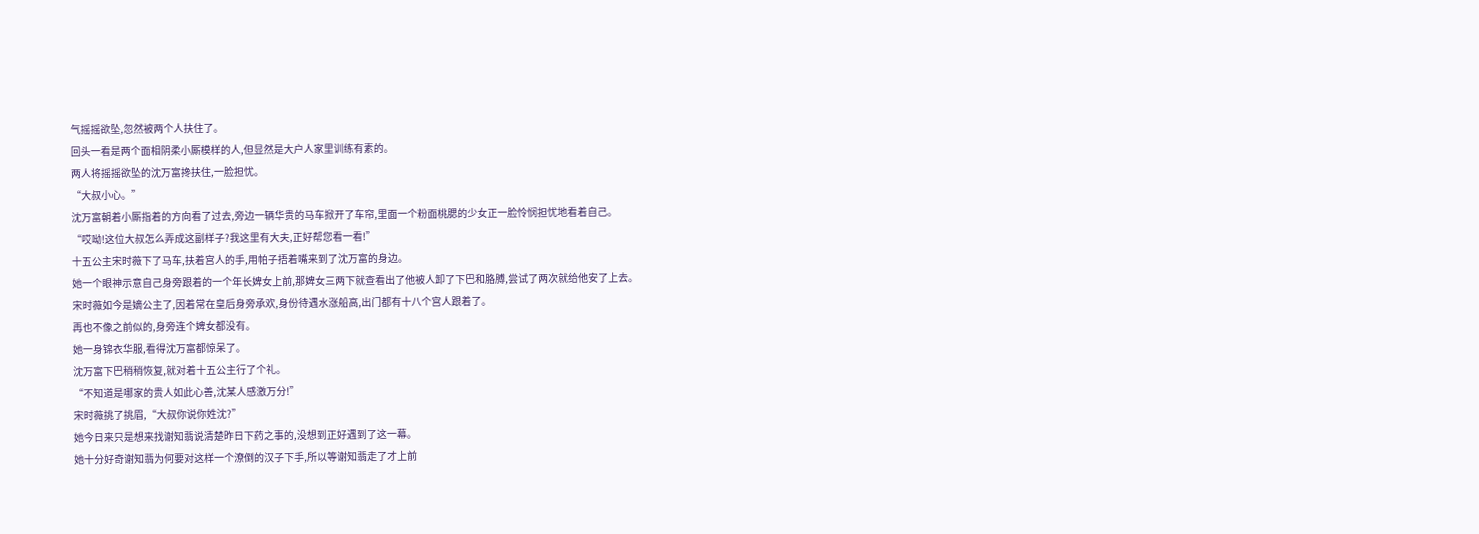气摇摇欲坠,忽然被两个人扶住了。
回头一看是两个面相阴柔小厮模样的人,但显然是大户人家里训练有素的。
两人将摇摇欲坠的沈万富搀扶住,一脸担忧。
“大叔小心。”
沈万富朝着小厮指着的方向看了过去,旁边一辆华贵的马车掀开了车帘,里面一个粉面桃腮的少女正一脸怜悯担忧地看着自己。
“哎呦!这位大叔怎么弄成这副样子?我这里有大夫,正好帮您看一看!”
十五公主宋时薇下了马车,扶着宫人的手,用帕子捂着嘴来到了沈万富的身边。
她一个眼神示意自己身旁跟着的一个年长婢女上前,那婢女三两下就查看出了他被人卸了下巴和胳膊,尝试了两次就给他安了上去。
宋时薇如今是嫡公主了,因着常在皇后身旁承欢,身份待遇水涨船高,出门都有十八个宫人跟着了。
再也不像之前似的,身旁连个婢女都没有。
她一身锦衣华服,看得沈万富都惊呆了。
沈万富下巴稍稍恢复,就对着十五公主行了个礼。
“不知道是哪家的贵人如此心善,沈某人感激万分!”
宋时薇挑了挑眉,“大叔你说你姓沈?”
她今日来只是想来找谢知翡说清楚昨日下药之事的,没想到正好遇到了这一幕。
她十分好奇谢知翡为何要对这样一个潦倒的汉子下手,所以等谢知翡走了才上前